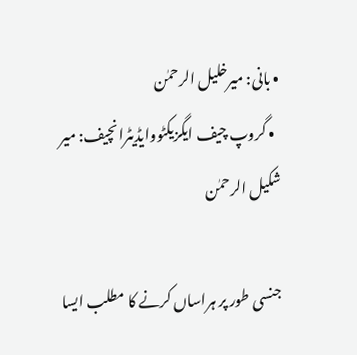• بانی: میرخلیل الرحمٰن
  • گروپ چیف ایگزیکٹووایڈیٹرانچیف: میر شکیل الرحمٰن

جنسی طور پر ہراساں کرنے کا مطلب ایسا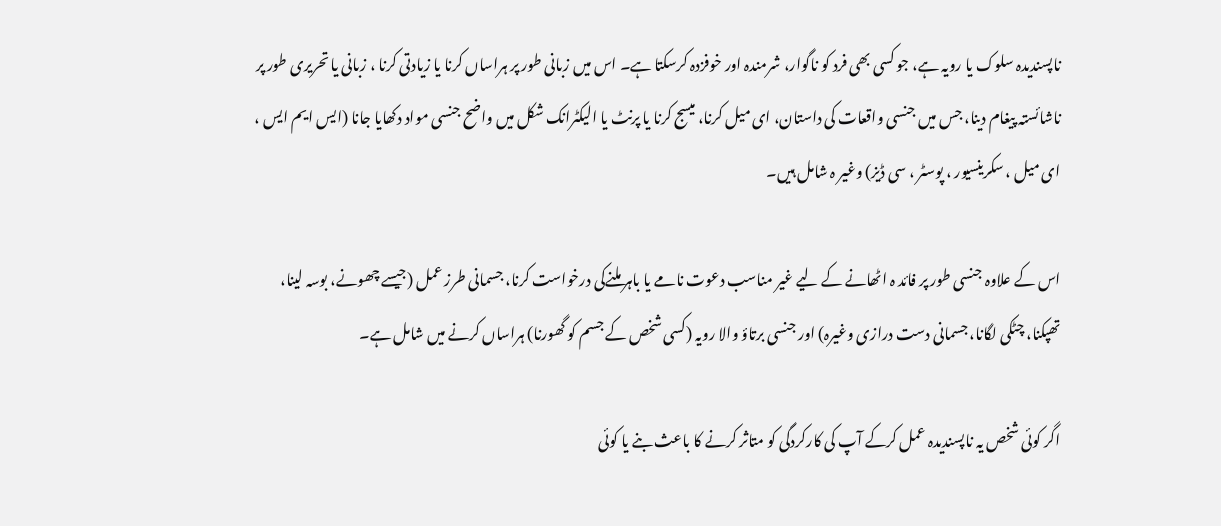ناپسندیدہ سلوک یا رویہ ہے، جو کسی بھی فرد کو ناگوار، شرمندہ اور خوفزدہ کرسکتا ہے۔ اس میں زبانی طور پر ہراساں کرنا یا زیادتی کرنا ، زبانی یا تحریری طور پر ناشائستہ پیغام دینا، جس میں جنسی واقعات کی داستان، ای میل کرنا، میسج کرنا یا پرنٹ یا الیکٹرانک شکل میں واضح جنسی مواد دکھایا جانا (ایس ایم ایس ، ای میل ، سکرینسیور ، پوسٹر ، سی ڈیز) وغیر ہ شامل ہیں۔

اس کے علاوہ جنسی طور پر فائد ہ اٹھانے کے لیے غیر مناسب دعوت نامے یا باہر ملنےکی درخواست کرنا، جسمانی طرز عمل (جیسے چھونے، بوسہ لینا، تھپکنا، چٹکی لگانا، جسمانی دست درازی وغیرہ) اور جنسی برتاؤ والا رویہ (کسی شخص کے جسم کو گھورنا) ہراساں کرنے میں شامل ہے۔

اگر کوئی شخص یہ ناپسندیدہ عمل کرکے آپ کی کارکردگی کو متاثر کرنے کا باعث بنے یا کوئی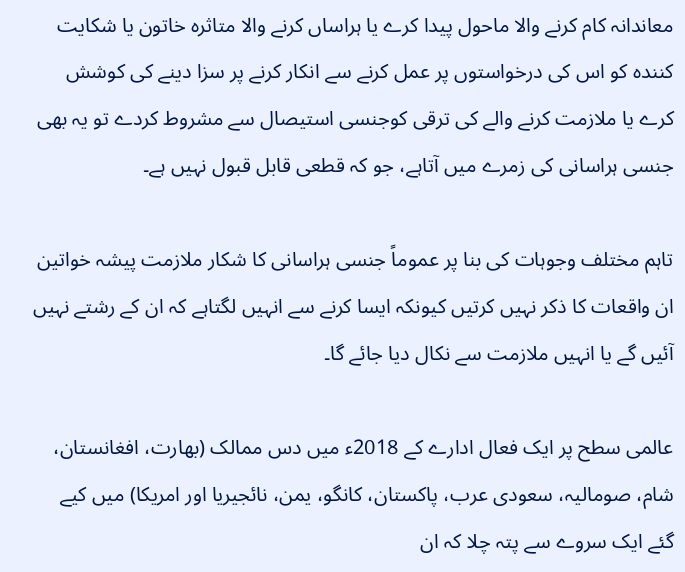معاندانہ کام کرنے والا ماحول پیدا کرے یا ہراساں کرنے والا متاثرہ خاتون یا شکایت کنندہ کو اس کی درخواستوں پر عمل کرنے سے انکار کرنے پر سزا دینے کی کوشش کرے یا ملازمت کرنے والے کی ترقی کوجنسی استیصال سے مشروط کردے تو یہ بھی جنسی ہراسانی کی زمرے میں آتاہے، جو کہ قطعی قابل قبول نہیں ہے۔

تاہم مختلف وجوہات کی بنا پر عموماً جنسی ہراسانی کا شکار ملازمت پیشہ خواتین ان واقعات کا ذکر نہیں کرتیں کیونکہ ایسا کرنے سے انہیں لگتاہے کہ ان کے رشتے نہیں آئیں گے یا انہیں ملازمت سے نکال دیا جائے گا۔

عالمی سطح پر ایک فعال ادارے کے 2018ء میں دس ممالک (بھارت، افغانستان، شام، صومالیہ، سعودی عرب، پاکستان، کانگو، یمن، نائجیریا اور امریکا) میں کیے گئے ایک سروے سے پتہ چلا کہ ان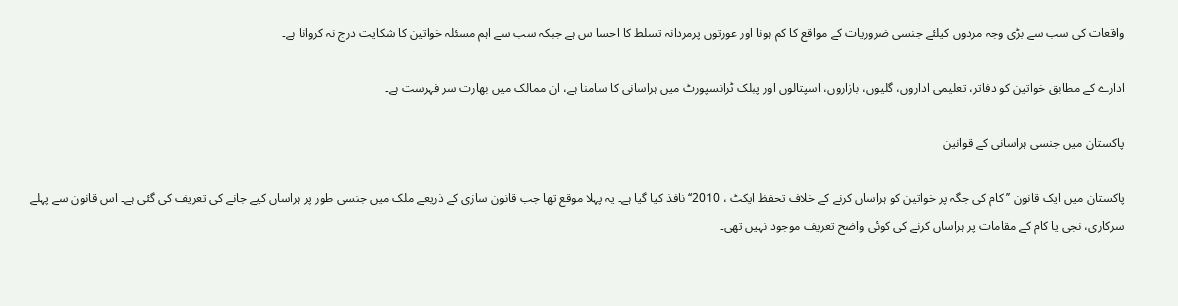واقعات کی سب سے بڑی وجہ مردوں کیلئے جنسی ضروریات کے مواقع کا کم ہونا اور عورتوں پرمردانہ تسلط کا احسا س ہے جبکہ سب سے اہم مسئلہ خواتین کا شکایت درج نہ کروانا ہے۔

ادارے کے مطابق خواتین کو دفاتر، تعلیمی اداروں، گلیوں، بازاروں، اسپتالوں اور پبلک ٹرانسپورٹ میں ہراسانی کا سامنا ہے، ان ممالک میں بھارت سر فہرست ہے۔

پاکستان میں جنسی ہراسانی کے قوانین

پاکستان میں ایک قانون ’’کام کی جگہ پر خواتین کو ہراساں کرنے کے خلاف تحفظ ایکٹ ، 2010‘‘ نافذ کیا گیا ہے۔ یہ پہلا موقع تھا جب قانون سازی کے ذریعے ملک میں جنسی طور پر ہراساں کیے جانے کی تعریف کی گئی ہے۔ اس قانون سے پہلے سرکاری، نجی یا کام کے مقامات پر ہراساں کرنے کی کوئی واضح تعریف موجود نہیں تھی۔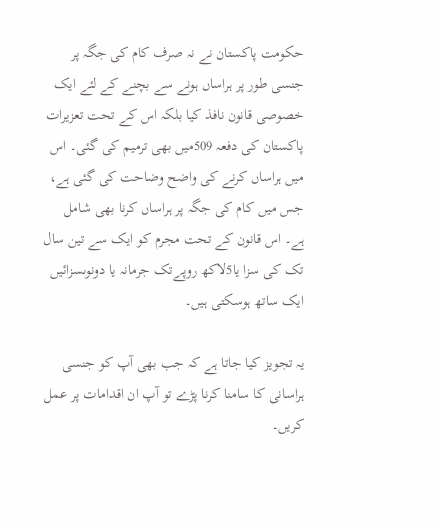حکومت پاکستان نے نہ صرف کام کی جگہ پر جنسی طور پر ہراساں ہونے سے بچنے کے لئے ایک خصوصی قانون نافذ کیا بلکہ اس کے تحت تعزیرات پاکستان کی دفعہ 509میں بھی ترمیم کی گئی۔ اس میں ہراساں کرنے کی واضح وضاحت کی گئی ہے، جس میں کام کی جگہ پر ہراساں کرنا بھی شامل ہے۔ اس قانون کے تحت مجرم کو ایک سے تین سال تک کی سزا یا5لاکھ روپےتک جرمانہ یا دونوںسزائیں ایک ساتھ ہوسکتی ہیں۔

یہ تجویز کیا جاتا ہے کہ جب بھی آپ کو جنسی ہراسانی کا سامنا کرنا پڑے تو آپ ان اقدامات پر عمل کریں۔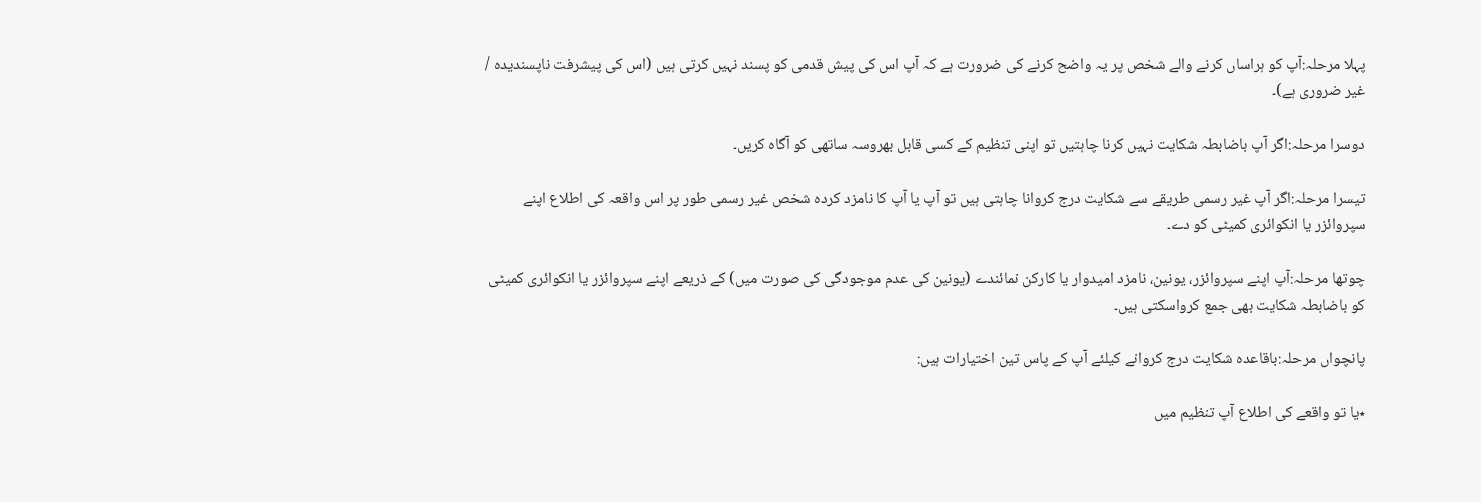پہلا مرحلہ:آپ کو ہراساں کرنے والے شخص پر یہ واضح کرنے کی ضرورت ہے کہ آپ اس کی پیش قدمی کو پسند نہیں کرتی ہیں (اس کی پیشرفت ناپسندیدہ / غیر ضروری ہے)۔

دوسرا مرحلہ:اگر آپ باضابطہ شکایت نہیں کرنا چاہتیں تو اپنی تنظیم کے کسی قابل بھروسہ ساتھی کو آگاہ کریں۔

تیسرا مرحلہ:اگر آپ غیر رسمی طریقے سے شکایت درج کروانا چاہتی ہیں تو آپ یا آپ کا نامزد کردہ شخص غیر رسمی طور پر اس واقعہ کی اطلاع اپنے سپروائزر یا انکوائری کمیٹی کو دے۔

چوتھا مرحلہ:آپ اپنے سپروائزر، یونین، نامزد امیدوار یا کارکن نمائندے (یونین کی عدم موجودگی کی صورت میں) کے ذریعے اپنے سپروائزر یا انکوائری کمیٹی کو باضابطہ شکایت بھی جمع کرواسکتی ہیں۔

پانچواں مرحلہ:باقاعدہ شکایت درج کروانے کیلئے آپ کے پاس تین اختیارات ہیں:

٭یا تو واقعے کی اطلاع آپ تنظیم میں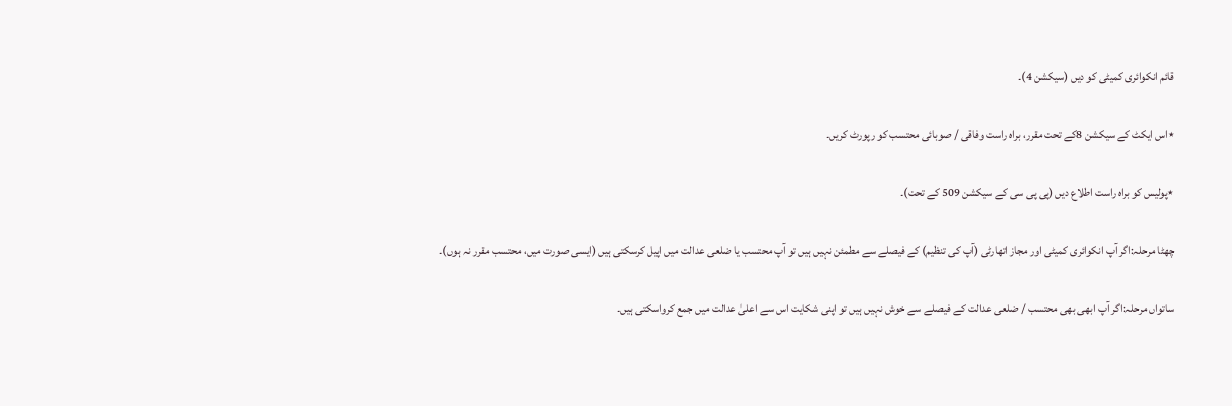قائم انکوائری کمیٹی کو دیں (سیکشن 4)۔

٭اس ایکٹ کے سیکشن 8کے تحت مقرر، براہ راست وفاقی / صوبائی محتسب کو رپورٹ کریں۔

٭پولیس کو براہ راست اطلاع دیں (پی پی سی کے سیکشن 509 کے تحت)۔

چھٹا مرحلہ:اگر آپ انکوائری کمیٹی اور مجاز اتھارٹی (آپ کی تنظیم) کے فیصلے سے مطمئن نہیں ہیں تو آپ محتسب یا ضلعی عدالت میں اپیل کرسکتی ہیں (ایسی صورت میں، محتسب مقرر نہ ہوں)۔

ساتواں مرحلہ:اگر آپ ابھی بھی محتسب / ضلعی عدالت کے فیصلے سے خوش نہیں ہیں تو اپنی شکایت اس سے اعلیٰ عدالت میں جمع کرواسکتی ہیں۔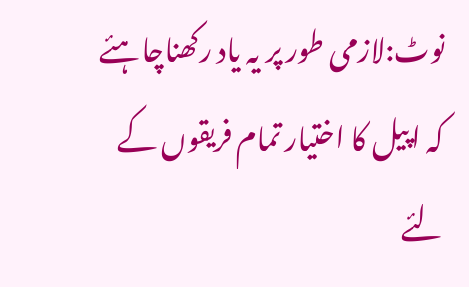نوٹ:لازمی طور پر یہ یاد رکھناچاہئے کہ اپیل کا اختیار تمام فریقوں کے لئے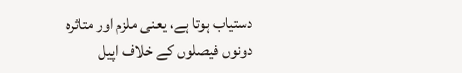دستیاب ہوتا ہے، یعنی ملزم اور متاثرہ دونوں فیصلوں کے خلاف اپیل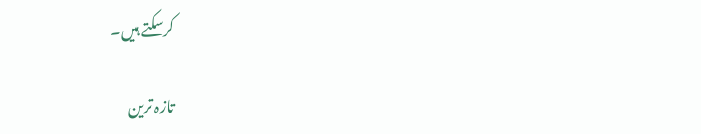کرسکتے ہیں۔

تازہ ترین